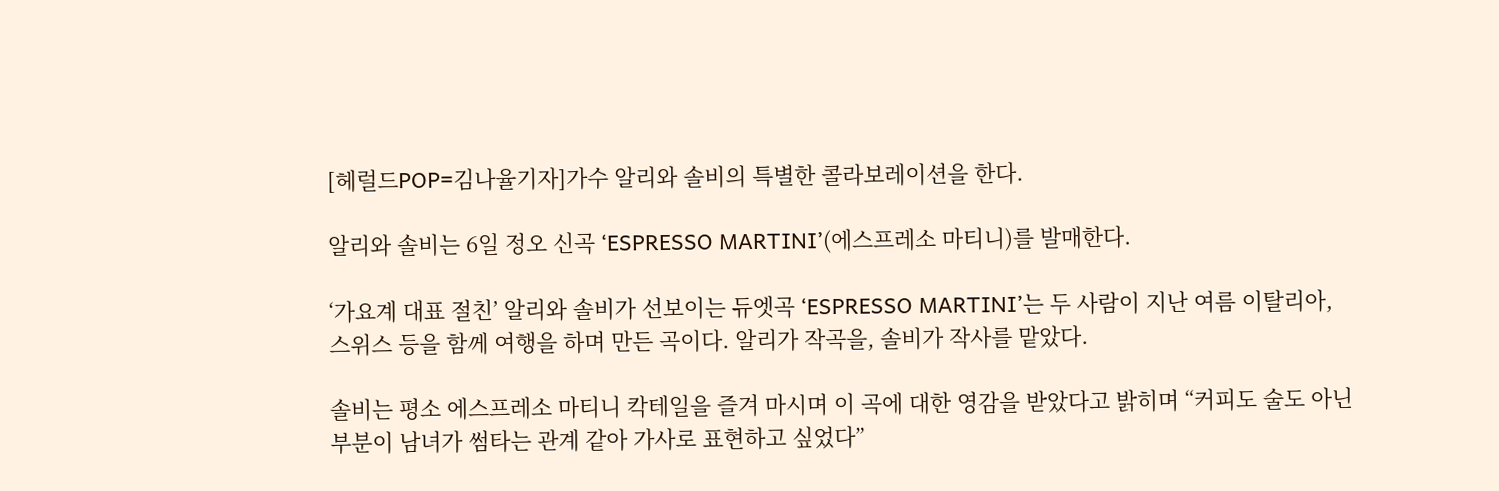[헤럴드POP=김나율기자]가수 알리와 솔비의 특별한 콜라보레이션을 한다.

알리와 솔비는 6일 정오 신곡 ‘ESPRESSO MARTINI’(에스프레소 마티니)를 발매한다.

‘가요계 대표 절친’ 알리와 솔비가 선보이는 듀엣곡 ‘ESPRESSO MARTINI’는 두 사람이 지난 여름 이탈리아, 스위스 등을 함께 여행을 하며 만든 곡이다. 알리가 작곡을, 솔비가 작사를 맡았다.

솔비는 평소 에스프레소 마티니 칵테일을 즐겨 마시며 이 곡에 대한 영감을 받았다고 밝히며 “커피도 술도 아닌 부분이 남녀가 썸타는 관계 같아 가사로 표현하고 싶었다”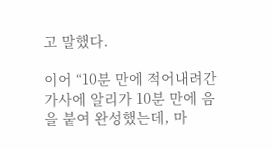고 말했다.

이어 “10분 만에 적어내려간 가사에 알리가 10분 만에 음을 붙여 완성했는데, 마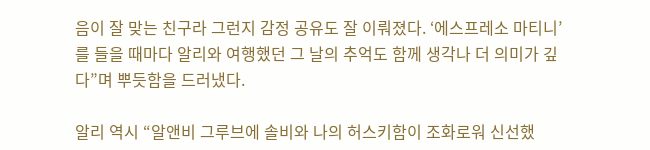음이 잘 맞는 친구라 그런지 감정 공유도 잘 이뤄졌다. ‘에스프레소 마티니’를 들을 때마다 알리와 여행했던 그 날의 추억도 함께 생각나 더 의미가 깊다”며 뿌듯함을 드러냈다.

알리 역시 “알앤비 그루브에 솔비와 나의 허스키함이 조화로워 신선했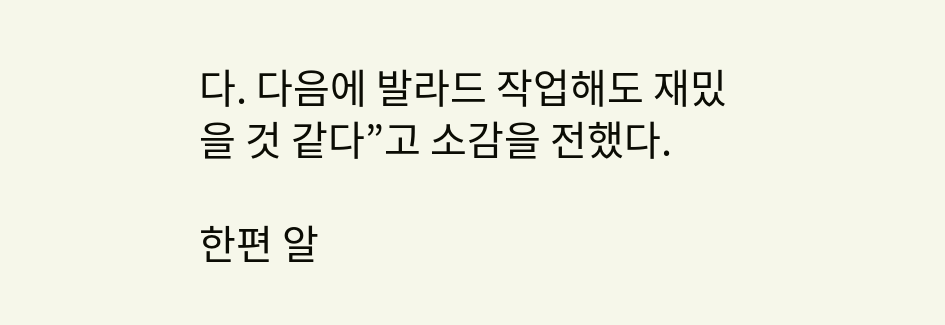다. 다음에 발라드 작업해도 재밌을 것 같다”고 소감을 전했다.

한편 알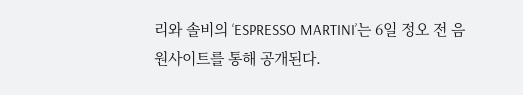리와 솔비의 ‘ESPRESSO MARTINI’는 6일 정오 전 음원사이트를 통해 공개된다.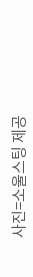사진=소울스팅 제공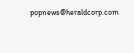popnews@heraldcorp.com